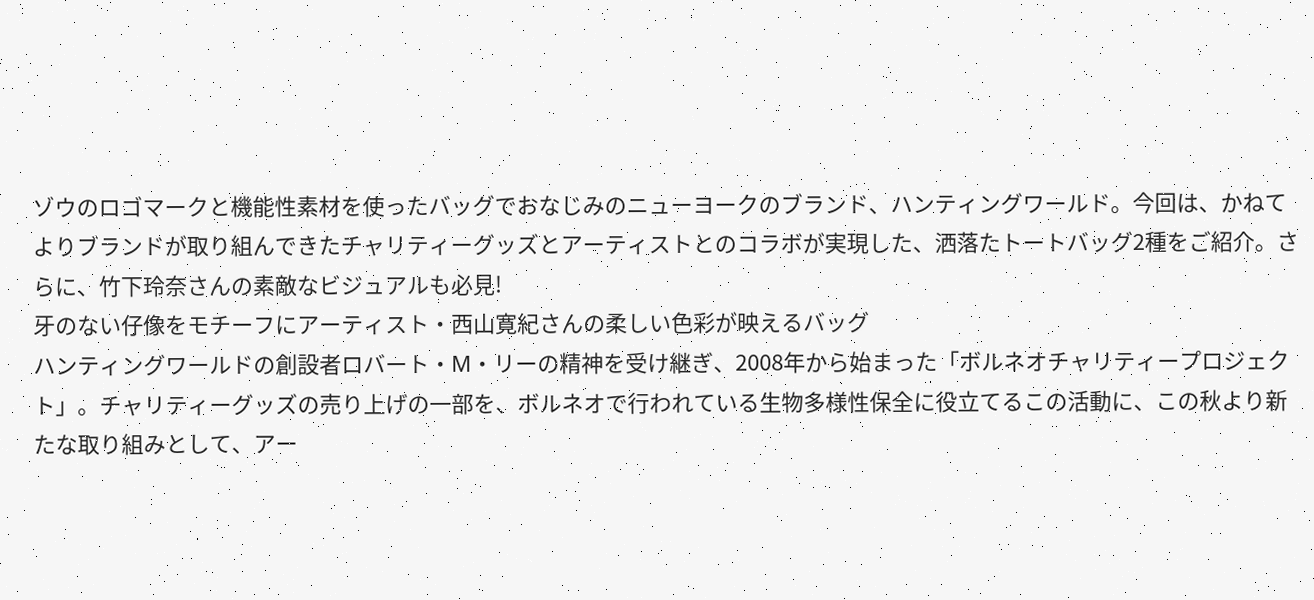ゾウのロゴマークと機能性素材を使ったバッグでおなじみのニューヨークのブランド、ハンティングワールド。今回は、かねてよりブランドが取り組んできたチャリティーグッズとアーティストとのコラボが実現した、洒落たトートバッグ2種をご紹介。さらに、竹下玲奈さんの素敵なビジュアルも必見!
牙のない仔像をモチーフにアーティスト・西山寛紀さんの柔しい色彩が映えるバッグ
ハンティングワールドの創設者ロバート・M・リーの精神を受け継ぎ、2008年から始まった「ボルネオチャリティープロジェクト」。チャリティーグッズの売り上げの一部を、ボルネオで行われている生物多様性保全に役立てるこの活動に、この秋より新たな取り組みとして、アー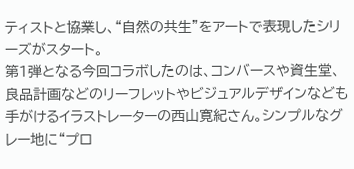ティストと協業し、“自然の共生”をアートで表現したシリーズがスタート。
第1弾となる今回コラボしたのは、コンバースや資生堂、良品計画などのリーフレットやビジュアルデザインなども手がけるイラストレーターの西山寛紀さん。シンプルなグレー地に“プロ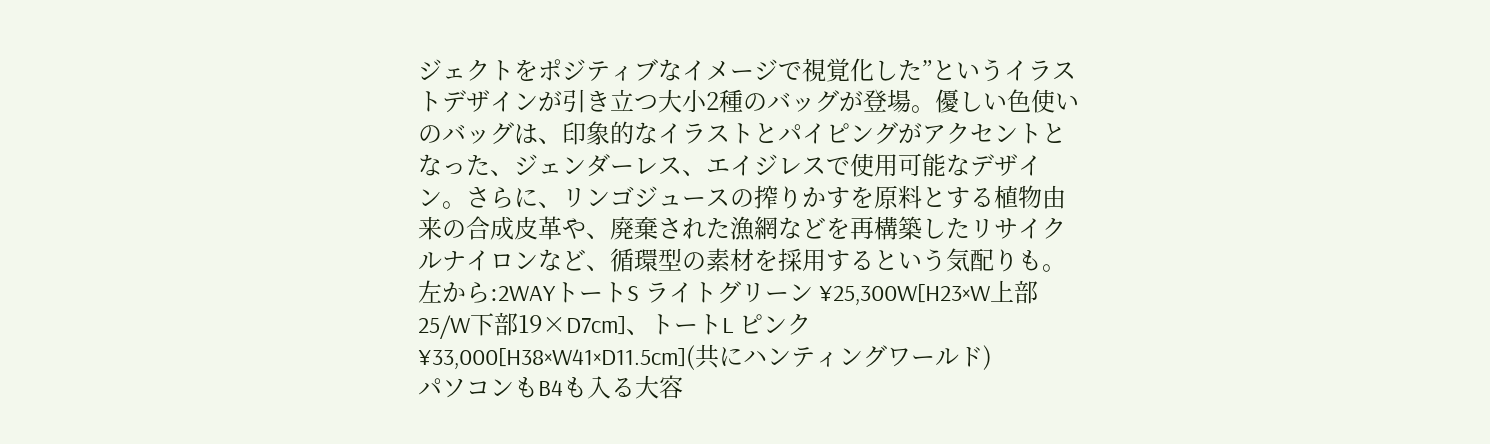ジェクトをポジティブなイメージで視覚化した”というイラストデザインが引き立つ大小2種のバッグが登場。優しい色使いのバッグは、印象的なイラストとパイピングがアクセントとなった、ジェンダーレス、エイジレスで使用可能なデザイン。さらに、リンゴジュースの搾りかすを原料とする植物由来の合成皮革や、廃棄された漁網などを再構築したリサイクルナイロンなど、循環型の素材を採用するという気配りも。
左から:2WAYトートS ライトグリーン ¥25,300W[H23×W上部25/W下部19×D7cm]、トートL ピンク¥33,000[H38×W41×D11.5cm](共にハンティングワールド)
パソコンもB4も入る大容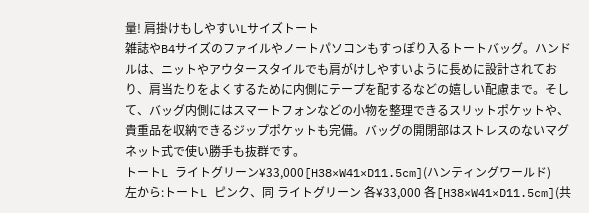量! 肩掛けもしやすいLサイズトート
雑誌やB4サイズのファイルやノートパソコンもすっぽり入るトートバッグ。ハンドルは、ニットやアウタースタイルでも肩がけしやすいように長めに設計されており、肩当たりをよくするために内側にテープを配するなどの嬉しい配慮まで。そして、バッグ内側にはスマートフォンなどの小物を整理できるスリットポケットや、貴重品を収納できるジップポケットも完備。バッグの開閉部はストレスのないマグネット式で使い勝手も抜群です。
トートL ライトグリーン¥33,000[H38×W41×D11.5cm](ハンティングワールド)
左から:トートL ピンク、同 ライトグリーン 各¥33,000 各[H38×W41×D11.5cm](共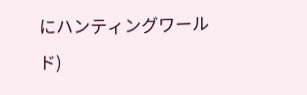にハンティングワールド)